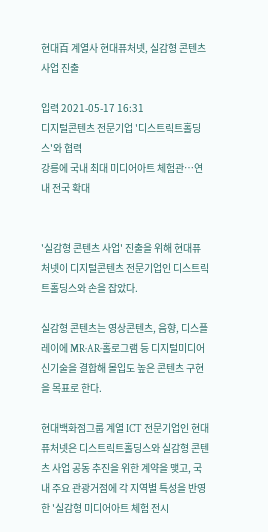현대百 계열사 현대퓨처넷, 실감형 콘텐츠 사업 진출

입력 2021-05-17 16:31
디지털콘텐츠 전문기업 '디스트릭트홀딩스'와 협력
강릉에 국내 최대 미디어아트 체험관…연내 전국 확대


'실감형 콘텐츠 사업' 진출을 위해 현대퓨처넷이 디지털콘텐츠 전문기업인 디스트릭트홀딩스와 손을 잡았다.

실감형 콘텐츠는 영상콘텐츠, 음향, 디스플레이에 MR·AR·홀로그램 등 디지털미디어 신기술을 결합해 몰입도 높은 콘텐츠 구현을 목표로 한다.

현대백화점그룹 계열 ICT 전문기업인 현대퓨처넷은 디스트릭트홀딩스와 실감형 콘텐츠 사업 공동 추진을 위한 계약을 맺고, 국내 주요 관광거점에 각 지역별 특성을 반영한 '실감형 미디어아트 체험 전시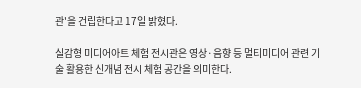관'을 건립한다고 17일 밝혔다.

실감형 미디어아트 체험 전시관은 영상·음향 등 멀티미디어 관련 기술 활용한 신개념 전시 체험 공간을 의미한다.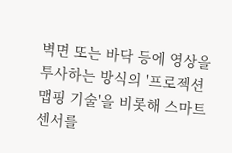벽면 또는 바닥 등에 영상을 투사하는 방식의 '프로젝션 맵핑 기술'을 비롯해 스마트 센서를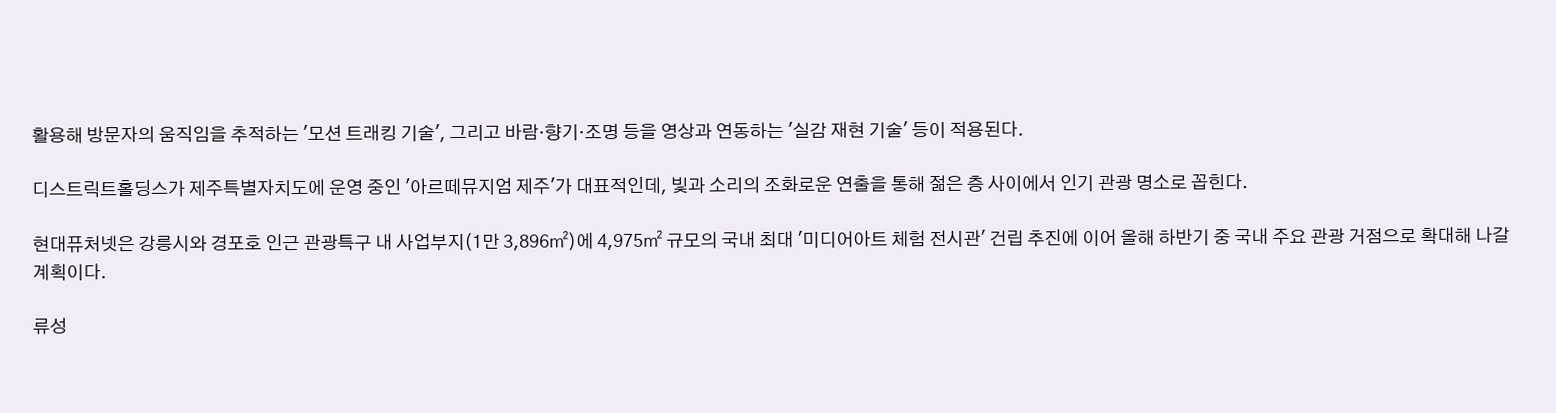활용해 방문자의 움직임을 추적하는 '모션 트래킹 기술', 그리고 바람·향기·조명 등을 영상과 연동하는 '실감 재현 기술' 등이 적용된다.

디스트릭트홀딩스가 제주특별자치도에 운영 중인 '아르떼뮤지엄 제주'가 대표적인데, 빛과 소리의 조화로운 연출을 통해 젊은 층 사이에서 인기 관광 명소로 꼽힌다.

현대퓨처넷은 강릉시와 경포호 인근 관광특구 내 사업부지(1만 3,896㎡)에 4,975㎡ 규모의 국내 최대 '미디어아트 체험 전시관' 건립 추진에 이어 올해 하반기 중 국내 주요 관광 거점으로 확대해 나갈 계획이다.

류성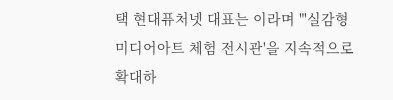택 현대퓨처넷 대표는 이라며 "'실감형 미디어아트 체험 전시관'을 지속적으로 확대하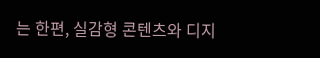는 한편, 실감형 콘텐츠와 디지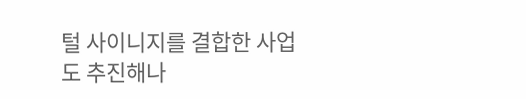털 사이니지를 결합한 사업도 추진해나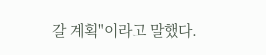갈 계획"이라고 말했다.